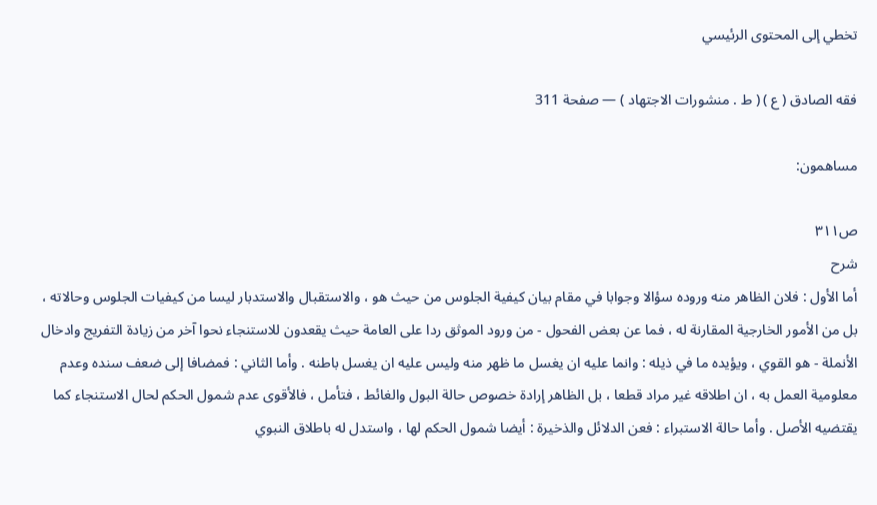تخطي إلى المحتوى الرئيسي

فقه الصادق ( ع ) ( ط . منشورات الاجتهاد ) — صفحة 311

مساهمون:

ص٣١١
شرح
أما الأول : فلان الظاهر منه وروده سؤالا وجوابا في مقام بيان كيفية الجلوس من حيث هو ، والاستقبال والاستدبار ليسا من كيفيات الجلوس وحالاته ، بل من الأمور الخارجية المقارنة له ، فما عن بعض الفحول - من ورود الموثق ردا على العامة حيث يقعدون للاستنجاء نحوا آخر من زيادة التفريج وادخال الأنملة - هو القوي ، ويؤيده ما في ذيله : وانما عليه ان يغسل ما ظهر منه وليس عليه ان يغسل باطنه . وأما الثاني : فمضافا إلى ضعف سنده وعدم معلومية العمل به ، ان اطلاقه غير مراد قطعا ، بل الظاهر إرادة خصوص حالة البول والغائط ، فتأمل ، فالأقوى عدم شمول الحكم لحال الاستنجاء كما يقتضيه الأصل . وأما حالة الاستبراء : فعن الدلائل والذخيرة : أيضا شمول الحكم لها ، واستدل له باطلاق النبوي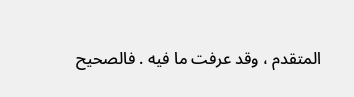المتقدم ، وقد عرفت ما فيه . فالصحيح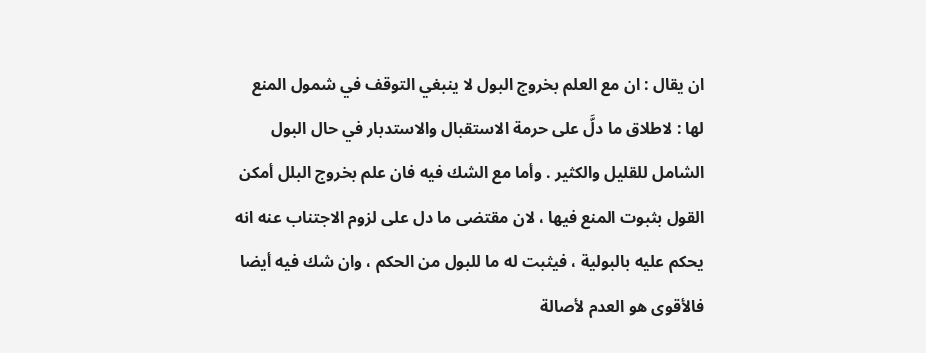ان يقال : ان مع العلم بخروج البول لا ينبغي التوقف في شمول المنع لها : لاطلاق ما دلَّ على حرمة الاستقبال والاستدبار في حال البول الشامل للقليل والكثير . وأما مع الشك فيه فان علم بخروج البلل أمكن القول بثبوت المنع فيها ، لان مقتضى ما دل على لزوم الاجتناب عنه انه يحكم عليه بالبولية ، فيثبت له ما للبول من الحكم ، وان شك فيه أيضا فالأقوى هو العدم لأصالة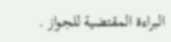البراءة المقتضية للجواز .